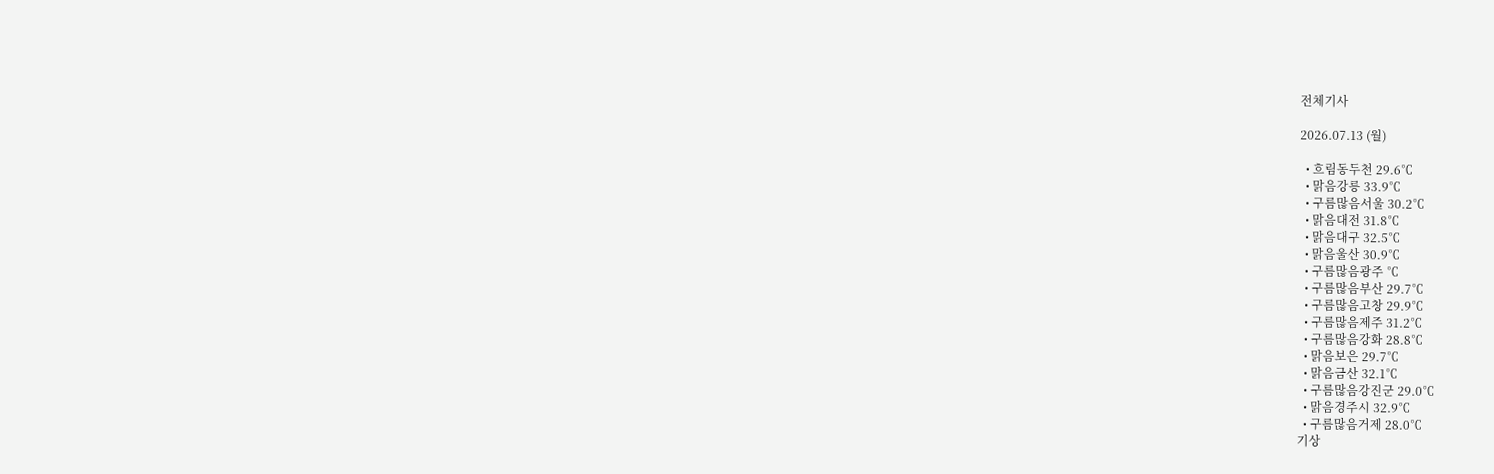전체기사

2026.07.13 (월)

  • 흐림동두천 29.6℃
  • 맑음강릉 33.9℃
  • 구름많음서울 30.2℃
  • 맑음대전 31.8℃
  • 맑음대구 32.5℃
  • 맑음울산 30.9℃
  • 구름많음광주 ℃
  • 구름많음부산 29.7℃
  • 구름많음고창 29.9℃
  • 구름많음제주 31.2℃
  • 구름많음강화 28.8℃
  • 맑음보은 29.7℃
  • 맑음금산 32.1℃
  • 구름많음강진군 29.0℃
  • 맑음경주시 32.9℃
  • 구름많음거제 28.0℃
기상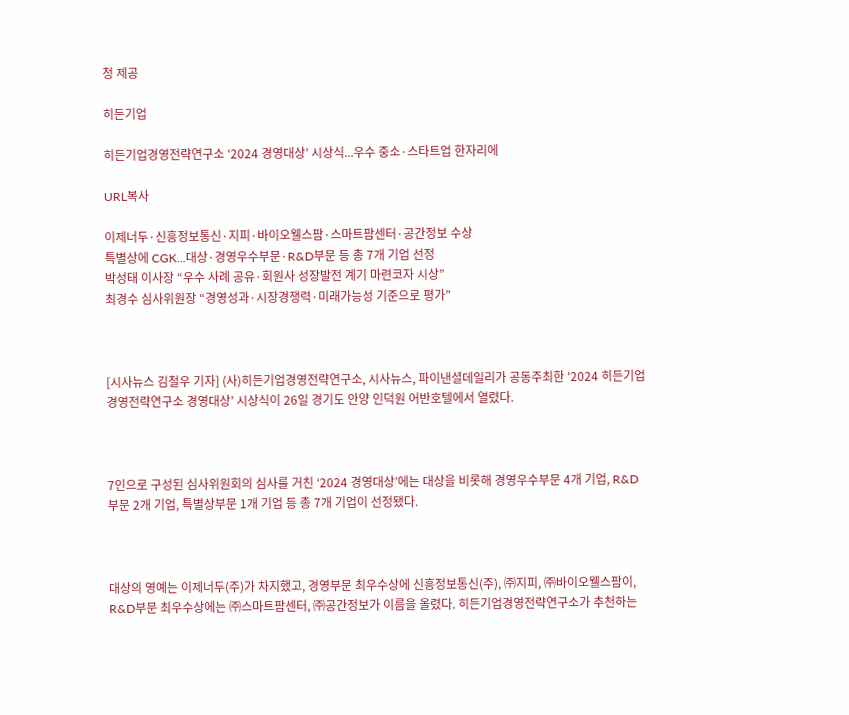청 제공

히든기업

히든기업경영전략연구소 ‘2024 경영대상’ 시상식...우수 중소·스타트업 한자리에

URL복사

이제너두·신흥정보통신·지피·바이오웰스팜·스마트팜센터·공간정보 수상
특별상에 CGK...대상·경영우수부문·R&D부문 등 총 7개 기업 선정
박성태 이사장 “우수 사례 공유·회원사 성장발전 계기 마련코자 시상”
최경수 심사위원장 “경영성과·시장경쟁력·미래가능성 기준으로 평가”



[시사뉴스 김철우 기자] (사)히든기업경영전략연구소, 시사뉴스, 파이낸셜데일리가 공동주최한 ‘2024 히든기업경영전략연구소 경영대상’ 시상식이 26일 경기도 안양 인덕원 어반호텔에서 열렸다.



7인으로 구성된 심사위원회의 심사를 거친 ‘2024 경영대상’에는 대상을 비롯해 경영우수부문 4개 기업, R&D부문 2개 기업, 특별상부문 1개 기업 등 총 7개 기업이 선정됐다.



대상의 영예는 이제너두(주)가 차지했고, 경영부문 최우수상에 신흥정보통신(주), ㈜지피, ㈜바이오웰스팜이, R&D부문 최우수상에는 ㈜스마트팜센터, ㈜공간정보가 이름을 올렸다. 히든기업경영전략연구소가 추천하는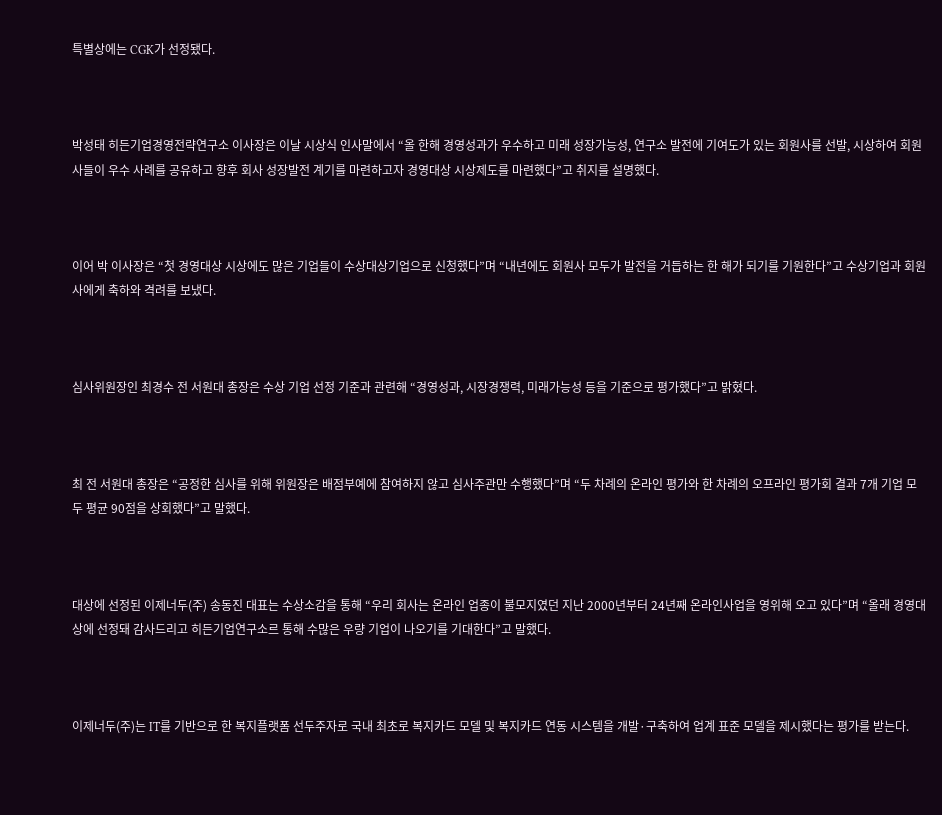특별상에는 CGK가 선정됐다.



박성태 히든기업경영전략연구소 이사장은 이날 시상식 인사말에서 “올 한해 경영성과가 우수하고 미래 성장가능성, 연구소 발전에 기여도가 있는 회원사를 선발, 시상하여 회원사들이 우수 사례를 공유하고 향후 회사 성장발전 계기를 마련하고자 경영대상 시상제도를 마련했다”고 취지를 설명했다.



이어 박 이사장은 “첫 경영대상 시상에도 많은 기업들이 수상대상기업으로 신청했다”며 “내년에도 회원사 모두가 발전을 거듭하는 한 해가 되기를 기원한다”고 수상기업과 회원사에게 축하와 격려를 보냈다.



심사위원장인 최경수 전 서원대 총장은 수상 기업 선정 기준과 관련해 “경영성과, 시장경쟁력, 미래가능성 등을 기준으로 평가했다”고 밝혔다.



최 전 서원대 총장은 “공정한 심사를 위해 위원장은 배점부예에 참여하지 않고 심사주관만 수행했다”며 “두 차례의 온라인 평가와 한 차례의 오프라인 평가회 결과 7개 기업 모두 평균 90점을 상회했다”고 말했다.



대상에 선정된 이제너두(주) 송동진 대표는 수상소감을 통해 “우리 회사는 온라인 업종이 불모지였던 지난 2000년부터 24년째 온라인사업을 영위해 오고 있다”며 “올래 경영대상에 선정돼 감사드리고 히든기업연구소르 통해 수많은 우량 기업이 나오기를 기대한다”고 말했다.



이제너두(주)는 IT를 기반으로 한 복지플랫폼 선두주자로 국내 최초로 복지카드 모델 및 복지카드 연동 시스템을 개발·구축하여 업계 표준 모델을 제시했다는 평가를 받는다.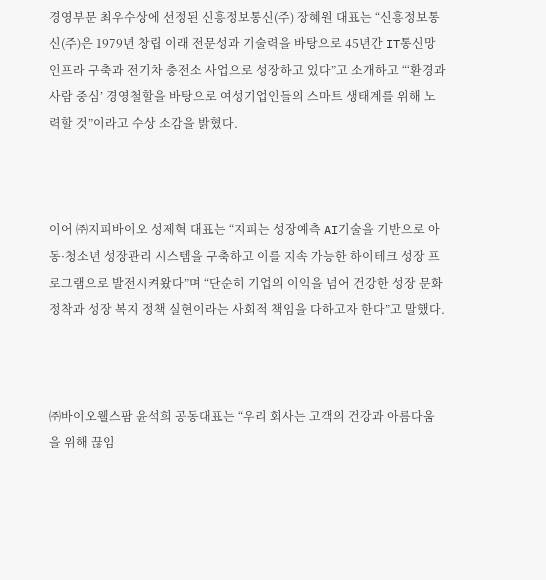경영부문 최우수상에 선정된 신흥정보통신(주) 장혜원 대표는 “신흥정보통신(주)은 1979년 창립 이래 전문성과 기술력을 바탕으로 45년간 IT통신망 인프라 구축과 전기차 충전소 사업으로 성장하고 있다”고 소개하고 “‘환경과 사람 중심’ 경영철할을 바탕으로 여성기업인들의 스마트 생태계를 위해 노력할 것”이라고 수상 소감을 밝혔다.



이어 ㈜지피바이오 성제혁 대표는 “지피는 성장예측 AI기술을 기반으로 아동·청소년 성장관리 시스템을 구축하고 이를 지속 가능한 하이테크 성장 프로그램으로 발전시켜왔다”며 “단순히 기업의 이익을 넘어 건강한 성장 문화 정착과 성장 복지 정책 실현이라는 사회적 책임을 다하고자 한다”고 말했다.



㈜바이오웰스팜 윤석희 공동대표는 “우리 회사는 고객의 건강과 아름다움을 위해 끊임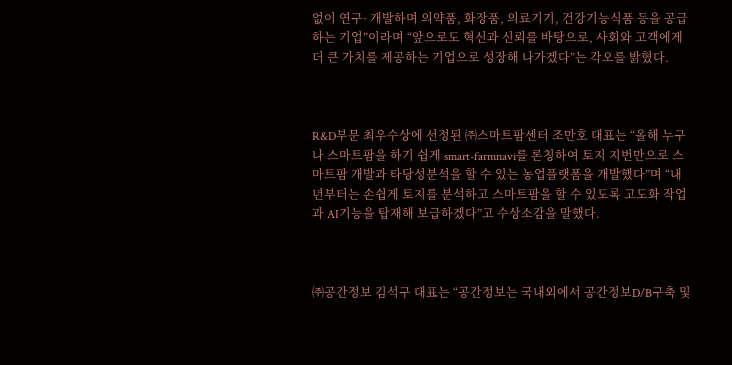없이 연구· 개발하며 의약품, 화장품, 의료기기, 건강기능식품 등을 공급하는 기업”이라며 “앞으로도 혁신과 신뢰를 바탕으로, 사회와 고객에게 더 큰 가치를 제공하는 기업으로 성장해 나가겠다”는 각오를 밝혔다.



R&D부문 최우수상에 선정된 ㈜스마트팜센터 조만호 대표는 “올해 누구나 스마트팜을 하기 쉽게 smart-farmnavi를 론칭하여 토지 지번만으로 스마트팜 개발과 타당성분석을 할 수 있는 농업플랫폼을 개발했다”며 “내년부터는 손쉽게 토지를 분석하고 스마트팜을 할 수 있도록 고도화 작업과 AI기능을 탑재해 보급하겠다”고 수상소감을 말했다.



㈜공간정보 김석구 대표는 “공간정보는 국내외에서 공간정보D/B구축 및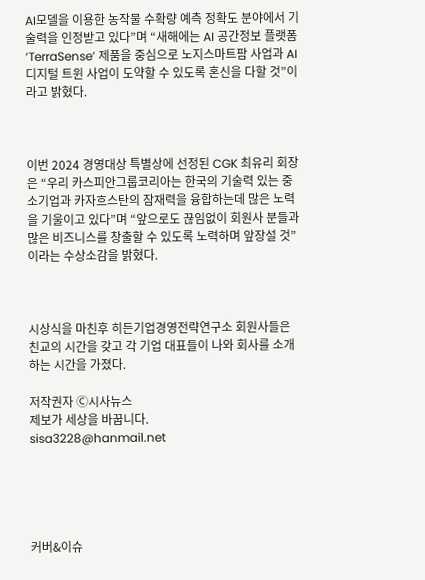AI모델을 이용한 농작물 수확량 예측 정확도 분야에서 기술력을 인정받고 있다”며 “새해에는 AI 공간정보 플랫폼 ‘TerraSense’ 제품을 중심으로 노지스마트팜 사업과 AI디지털 트윈 사업이 도약할 수 있도록 혼신을 다할 것”이라고 밝혔다.



이번 2024 경영대상 특별상에 선정된 CGK 최유리 회장은 “우리 카스피안그룹코리아는 한국의 기술력 있는 중소기업과 카자흐스탄의 잠재력을 융합하는데 많은 노력을 기울이고 있다”며 “앞으로도 끊임없이 회원사 분들과 많은 비즈니스를 창출할 수 있도록 노력하며 앞장설 것”이라는 수상소감을 밝혔다.



시상식을 마친후 히든기업경영전략연구소 회원사들은 친교의 시간을 갖고 각 기업 대표들이 나와 회사를 소개하는 시간을 가졌다.

저작권자 Ⓒ시사뉴스
제보가 세상을 바꿉니다.
sisa3228@hanmail.net





커버&이슈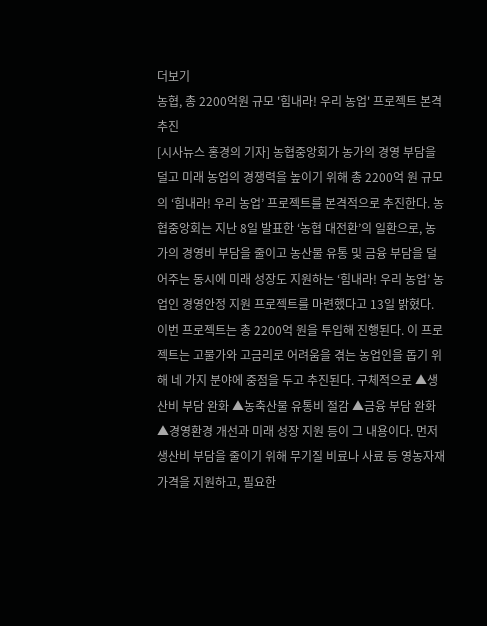더보기
농협, 총 2200억원 규모 '힘내라! 우리 농업' 프로젝트 본격 추진
[시사뉴스 홍경의 기자] 농협중앙회가 농가의 경영 부담을 덜고 미래 농업의 경쟁력을 높이기 위해 총 2200억 원 규모의 ‘힘내라! 우리 농업’ 프로젝트를 본격적으로 추진한다. 농협중앙회는 지난 8일 발표한 ‘농협 대전환’의 일환으로, 농가의 경영비 부담을 줄이고 농산물 유통 및 금융 부담을 덜어주는 동시에 미래 성장도 지원하는 ‘힘내라! 우리 농업’ 농업인 경영안정 지원 프로젝트를 마련했다고 13일 밝혔다. 이번 프로젝트는 총 2200억 원을 투입해 진행된다. 이 프로젝트는 고물가와 고금리로 어려움을 겪는 농업인을 돕기 위해 네 가지 분야에 중점을 두고 추진된다. 구체적으로 ▲생산비 부담 완화 ▲농축산물 유통비 절감 ▲금융 부담 완화 ▲경영환경 개선과 미래 성장 지원 등이 그 내용이다. 먼저 생산비 부담을 줄이기 위해 무기질 비료나 사료 등 영농자재 가격을 지원하고, 필요한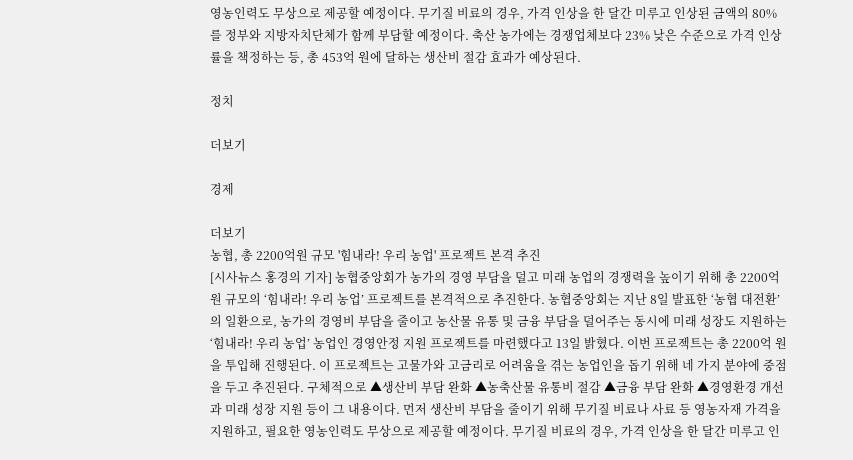영농인력도 무상으로 제공할 예정이다. 무기질 비료의 경우, 가격 인상을 한 달간 미루고 인상된 금액의 80%를 정부와 지방자치단체가 함께 부담할 예정이다. 축산 농가에는 경쟁업체보다 23% 낮은 수준으로 가격 인상률을 책정하는 등, 총 453억 원에 달하는 생산비 절감 효과가 예상된다.

정치

더보기

경제

더보기
농협, 총 2200억원 규모 '힘내라! 우리 농업' 프로젝트 본격 추진
[시사뉴스 홍경의 기자] 농협중앙회가 농가의 경영 부담을 덜고 미래 농업의 경쟁력을 높이기 위해 총 2200억 원 규모의 ‘힘내라! 우리 농업’ 프로젝트를 본격적으로 추진한다. 농협중앙회는 지난 8일 발표한 ‘농협 대전환’의 일환으로, 농가의 경영비 부담을 줄이고 농산물 유통 및 금융 부담을 덜어주는 동시에 미래 성장도 지원하는 ‘힘내라! 우리 농업’ 농업인 경영안정 지원 프로젝트를 마련했다고 13일 밝혔다. 이번 프로젝트는 총 2200억 원을 투입해 진행된다. 이 프로젝트는 고물가와 고금리로 어려움을 겪는 농업인을 돕기 위해 네 가지 분야에 중점을 두고 추진된다. 구체적으로 ▲생산비 부담 완화 ▲농축산물 유통비 절감 ▲금융 부담 완화 ▲경영환경 개선과 미래 성장 지원 등이 그 내용이다. 먼저 생산비 부담을 줄이기 위해 무기질 비료나 사료 등 영농자재 가격을 지원하고, 필요한 영농인력도 무상으로 제공할 예정이다. 무기질 비료의 경우, 가격 인상을 한 달간 미루고 인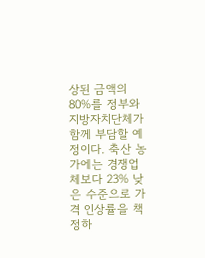상된 금액의 80%를 정부와 지방자치단체가 함께 부담할 예정이다. 축산 농가에는 경쟁업체보다 23% 낮은 수준으로 가격 인상률을 책정하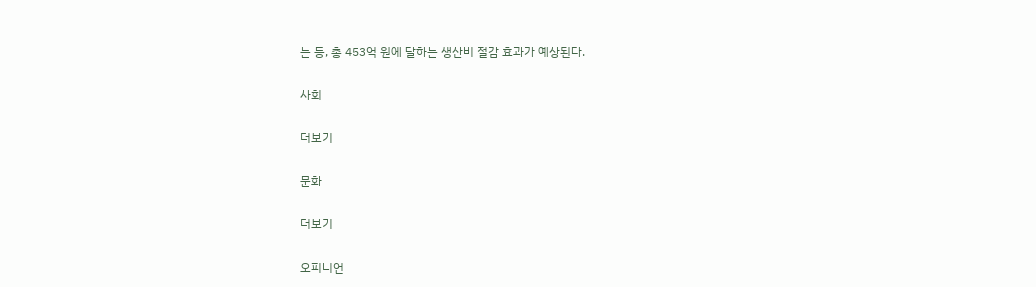는 등, 총 453억 원에 달하는 생산비 절감 효과가 예상된다.

사회

더보기

문화

더보기

오피니언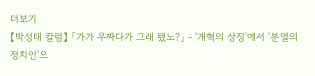더보기
【박성태 칼럼】 「가가 우짜다가 그래 됐노?」 - '개혁의 상징'에서 '분열의 정치인'으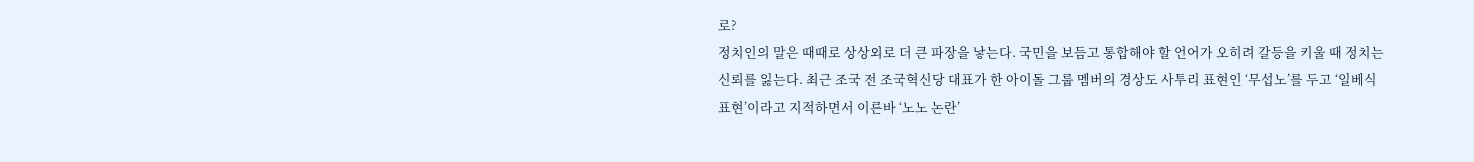로?
정치인의 말은 때때로 상상외로 더 큰 파장을 낳는다. 국민을 보듬고 통합해야 할 언어가 오히려 갈등을 키울 때 정치는 신뢰를 잃는다. 최근 조국 전 조국혁신당 대표가 한 아이돌 그룹 멤버의 경상도 사투리 표현인 ‘무섭노’를 두고 ‘일베식 표현’이라고 지적하면서 이른바 ‘노노 논란’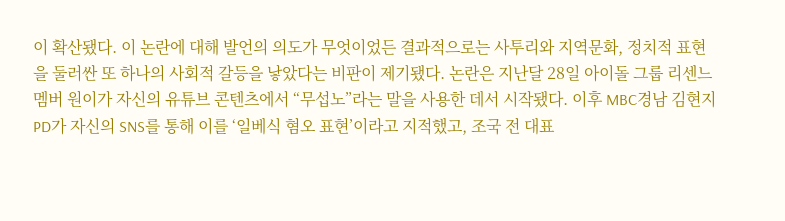이 확산됐다. 이 논란에 대해 발언의 의도가 무엇이었든 결과적으로는 사투리와 지역문화, 정치적 표현을 둘러싼 또 하나의 사회적 갈등을 낳았다는 비판이 제기됐다. 논란은 지난달 28일 아이돌 그룹 리센느 멤버 원이가 자신의 유튜브 콘텐츠에서 “무섭노”라는 말을 사용한 데서 시작됐다. 이후 MBC경남 김현지 PD가 자신의 SNS를 통해 이를 ‘일베식 혐오 표현’이라고 지적했고, 조국 전 대표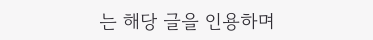는 해당 글을 인용하며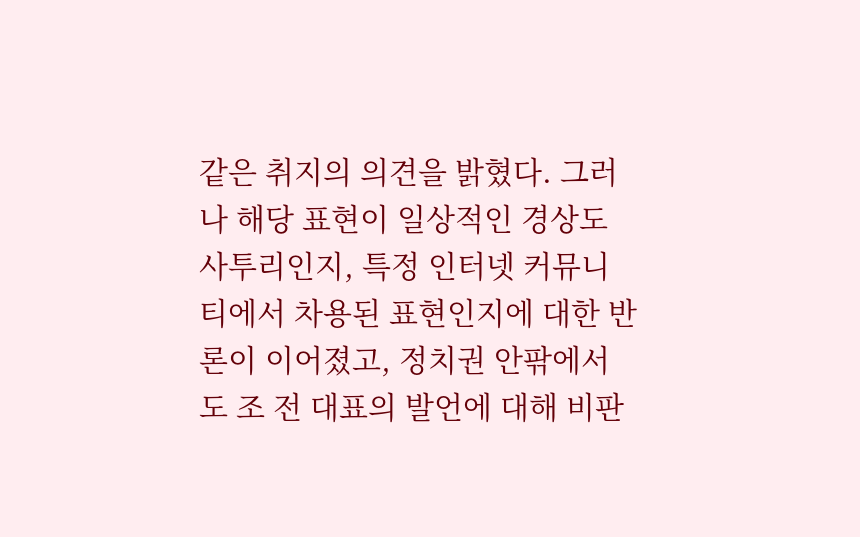같은 취지의 의견을 밝혔다. 그러나 해당 표현이 일상적인 경상도 사투리인지, 특정 인터넷 커뮤니티에서 차용된 표현인지에 대한 반론이 이어졌고, 정치권 안팎에서도 조 전 대표의 발언에 대해 비판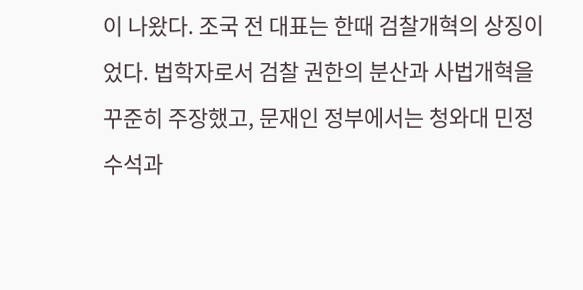이 나왔다. 조국 전 대표는 한때 검찰개혁의 상징이었다. 법학자로서 검찰 권한의 분산과 사법개혁을 꾸준히 주장했고, 문재인 정부에서는 청와대 민정수석과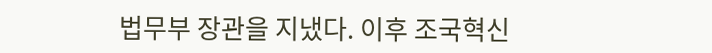법무부 장관을 지냈다. 이후 조국혁신